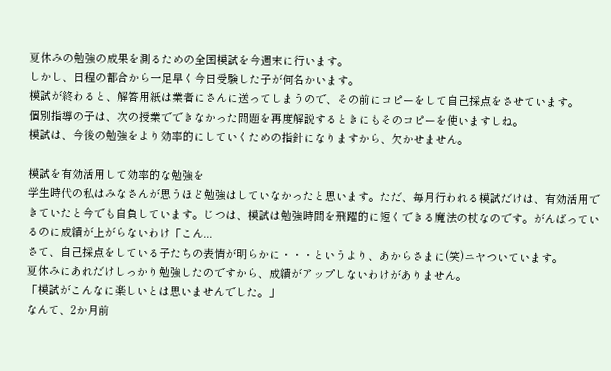夏休みの勉強の成果を測るための全国模試を今週末に行います。
しかし、日程の都合から一足早く今日受験した子が何名かいます。
模試が終わると、解答用紙は業者にさんに送ってしまうので、その前にコピーをして自己採点をさせています。
個別指導の子は、次の授業でできなかった問題を再度解説するときにもそのコピーを使いますしね。
模試は、今後の勉強をより効率的にしていくための指針になりますから、欠かせません。

模試を有効活用して効率的な勉強を
学生時代の私はみなさんが思うほど勉強はしていなかったと思います。ただ、毎月行われる模試だけは、有効活用できていたと今でも自負しています。じつは、模試は勉強時間を飛躍的に短くできる魔法の杖なのです。がんばっているのに成績が上がらないわけ「こん...
さて、自己採点をしている子たちの表情が明らかに・・・というより、あからさまに(笑)ニヤついています。
夏休みにあれだけしっかり勉強したのですから、成績がアップしないわけがありません。
「模試がこんなに楽しいとは思いませんでした。」
なんて、2か月前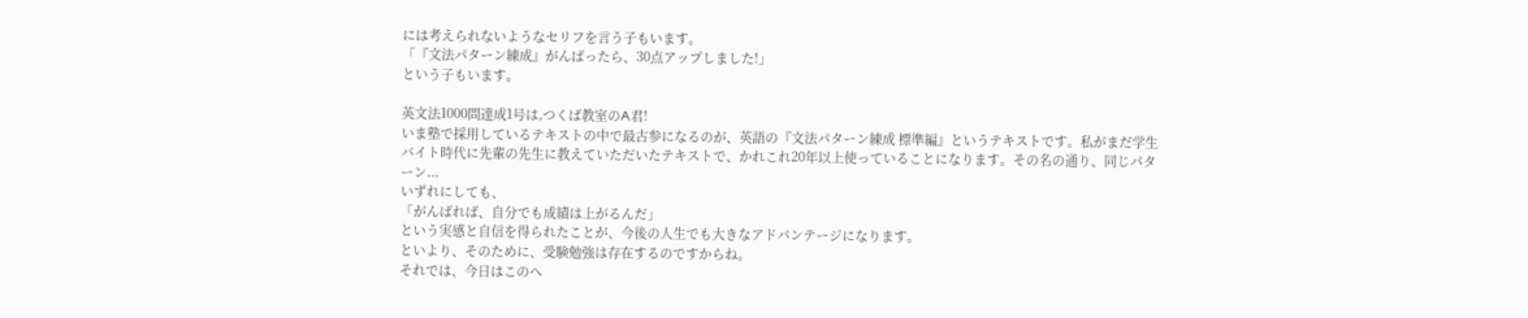には考えられないようなセリフを言う子もいます。
「『文法パターン練成』がんばったら、30点アップしました!」
という子もいます。

英文法1000問達成1号は,つくば教室のA君!
いま塾で採用しているテキストの中で最古参になるのが、英語の『文法パターン練成 標準編』というテキストです。私がまだ学生バイト時代に先輩の先生に教えていただいたテキストで、かれこれ20年以上使っていることになります。その名の通り、同じパターン...
いずれにしても、
「がんばれば、自分でも成績は上がるんだ」
という実感と自信を得られたことが、今後の人生でも大きなアドバンテージになります。
といより、そのために、受験勉強は存在するのですからね。
それでは、今日はこのへ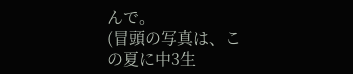んで。
(冒頭の写真は、この夏に中3生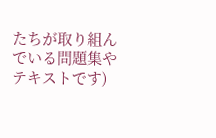たちが取り組んでいる問題集やテキストです)